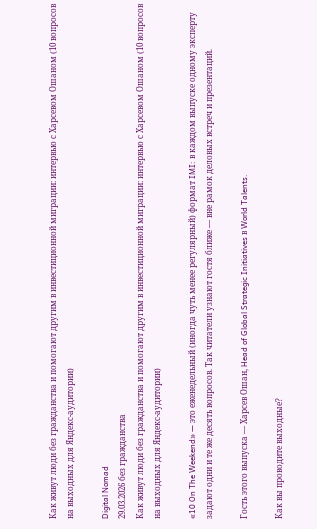Как живут люди без гражданства и помогают другим в инвестиционной миграции: интервью с Харсевом Ошаном (10 вопросов на выходных для Яндекс-аудитории)

Digital Nomad
29.03.2026 без гражданства
Как живут люди без гражданства и помогают другим в инвестиционной миграции: интервью с Харсевом Ошаном (10 вопросов на выходных для Яндекс-аудитории)

«10 On The Weekend» — это еженедельный (иногда чуть менее регулярный) формат IMI: в каждом выпуске одному эксперту задают одни и те же десять вопросов. Так читатели узнают гостя ближе — вне рамок деловых встреч и презентаций.

Гость этого выпуска — Харсев Ошан, Head of Global Strategic Initiatives в World Talents.

Как вы проводите выходные?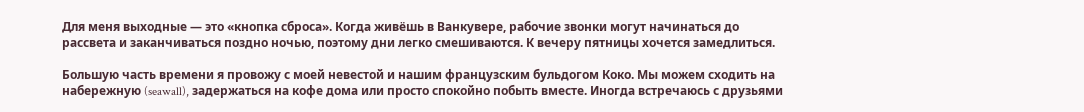Для меня выходные — это «кнопка сброса». Когда живёшь в Ванкувере, рабочие звонки могут начинаться до рассвета и заканчиваться поздно ночью, поэтому дни легко смешиваются. К вечеру пятницы хочется замедлиться.

Большую часть времени я провожу с моей невестой и нашим французским бульдогом Коко. Мы можем сходить на набережную (seawall), задержаться на кофе дома или просто спокойно побыть вместе. Иногда встречаюсь с друзьями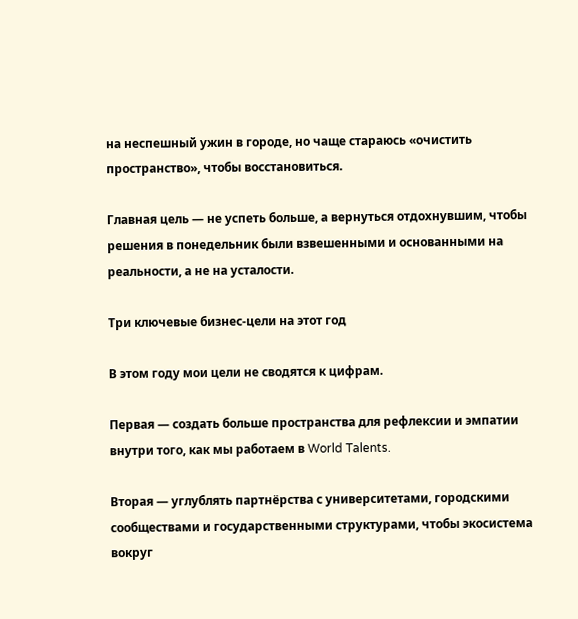на неспешный ужин в городе, но чаще стараюсь «очистить пространство», чтобы восстановиться.

Главная цель — не успеть больше, а вернуться отдохнувшим, чтобы решения в понедельник были взвешенными и основанными на реальности, а не на усталости.

Три ключевые бизнес-цели на этот год

В этом году мои цели не сводятся к цифрам.

Первая — создать больше пространства для рефлексии и эмпатии внутри того, как мы работаем в World Talents.

Вторая — углублять партнёрства с университетами, городскими сообществами и государственными структурами, чтобы экосистема вокруг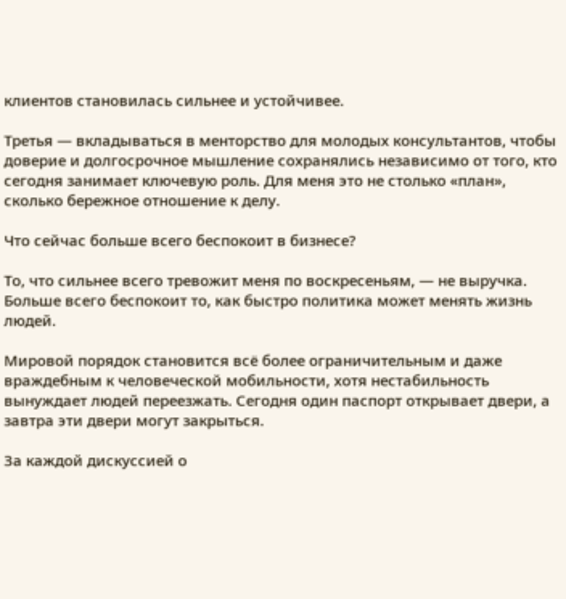клиентов становилась сильнее и устойчивее.

Третья — вкладываться в менторство для молодых консультантов, чтобы доверие и долгосрочное мышление сохранялись независимо от того, кто сегодня занимает ключевую роль. Для меня это не столько «план», сколько бережное отношение к делу.

Что сейчас больше всего беспокоит в бизнесе?

То, что сильнее всего тревожит меня по воскресеньям, — не выручка. Больше всего беспокоит то, как быстро политика может менять жизнь людей.

Мировой порядок становится всё более ограничительным и даже враждебным к человеческой мобильности, хотя нестабильность вынуждает людей переезжать. Сегодня один паспорт открывает двери, а завтра эти двери могут закрыться.

За каждой дискуссией о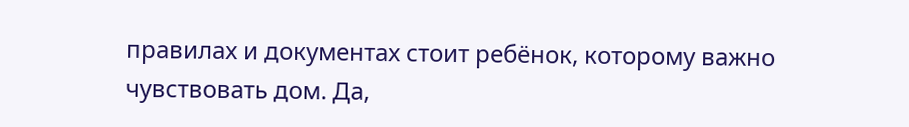правилах и документах стоит ребёнок, которому важно чувствовать дом. Да,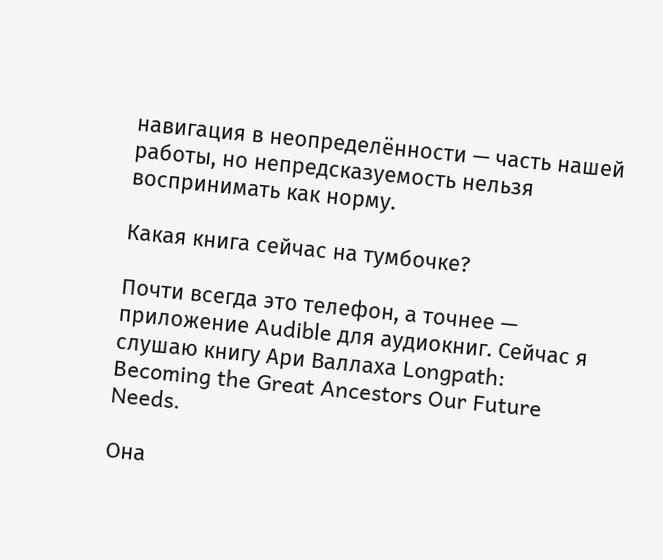навигация в неопределённости — часть нашей работы, но непредсказуемость нельзя воспринимать как норму.

Какая книга сейчас на тумбочке?

Почти всегда это телефон, а точнее — приложение Audible для аудиокниг. Сейчас я слушаю книгу Ари Валлаха Longpath: Becoming the Great Ancestors Our Future Needs.

Она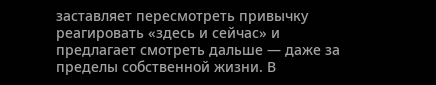заставляет пересмотреть привычку реагировать «здесь и сейчас» и предлагает смотреть дальше — даже за пределы собственной жизни. В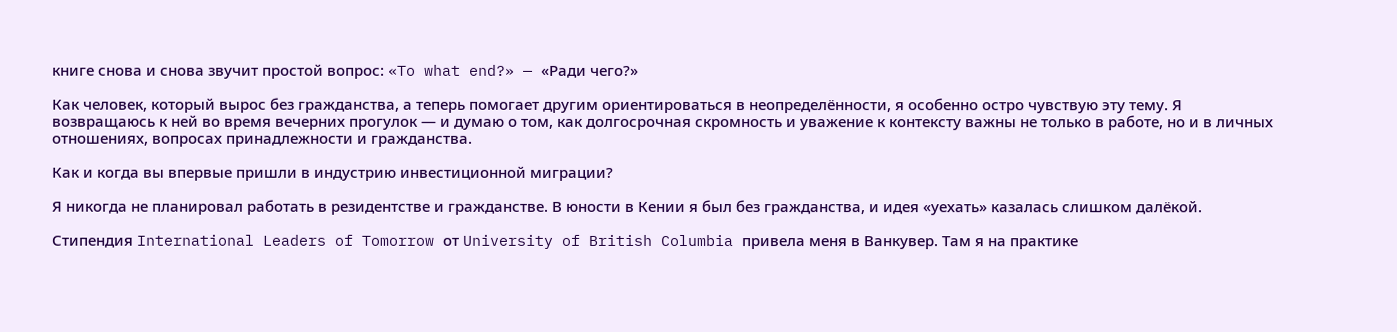книге снова и снова звучит простой вопрос: «To what end?» — «Ради чего?»

Как человек, который вырос без гражданства, а теперь помогает другим ориентироваться в неопределённости, я особенно остро чувствую эту тему. Я возвращаюсь к ней во время вечерних прогулок — и думаю о том, как долгосрочная скромность и уважение к контексту важны не только в работе, но и в личных отношениях, вопросах принадлежности и гражданства.

Как и когда вы впервые пришли в индустрию инвестиционной миграции?

Я никогда не планировал работать в резидентстве и гражданстве. В юности в Кении я был без гражданства, и идея «уехать» казалась слишком далёкой.

Стипендия International Leaders of Tomorrow от University of British Columbia привела меня в Ванкувер. Там я на практике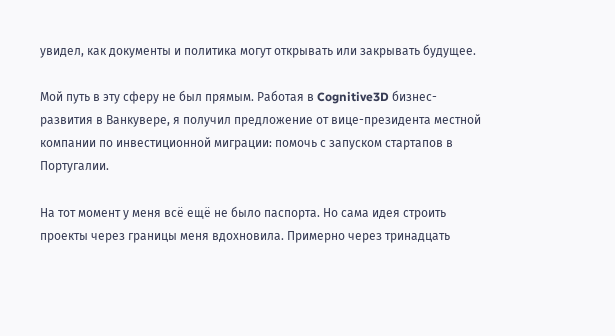увидел, как документы и политика могут открывать или закрывать будущее.

Мой путь в эту сферу не был прямым. Работая в Cognitive3D бизнес-развития в Ванкувере, я получил предложение от вице-президента местной компании по инвестиционной миграции: помочь с запуском стартапов в Португалии.

На тот момент у меня всё ещё не было паспорта. Но сама идея строить проекты через границы меня вдохновила. Примерно через тринадцать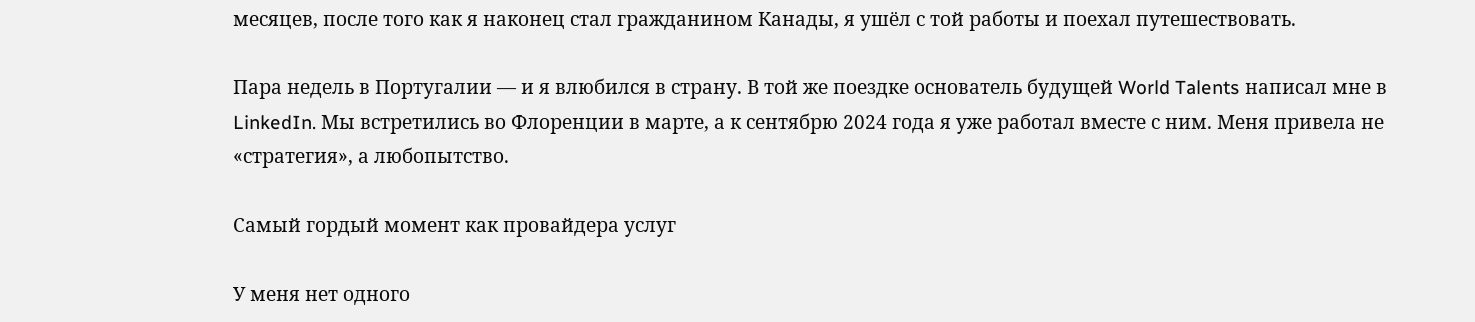месяцев, после того как я наконец стал гражданином Канады, я ушёл с той работы и поехал путешествовать.

Пара недель в Португалии — и я влюбился в страну. В той же поездке основатель будущей World Talents написал мне в LinkedIn. Мы встретились во Флоренции в марте, а к сентябрю 2024 года я уже работал вместе с ним. Меня привела не «стратегия», а любопытство.

Самый гордый момент как провайдера услуг

У меня нет одного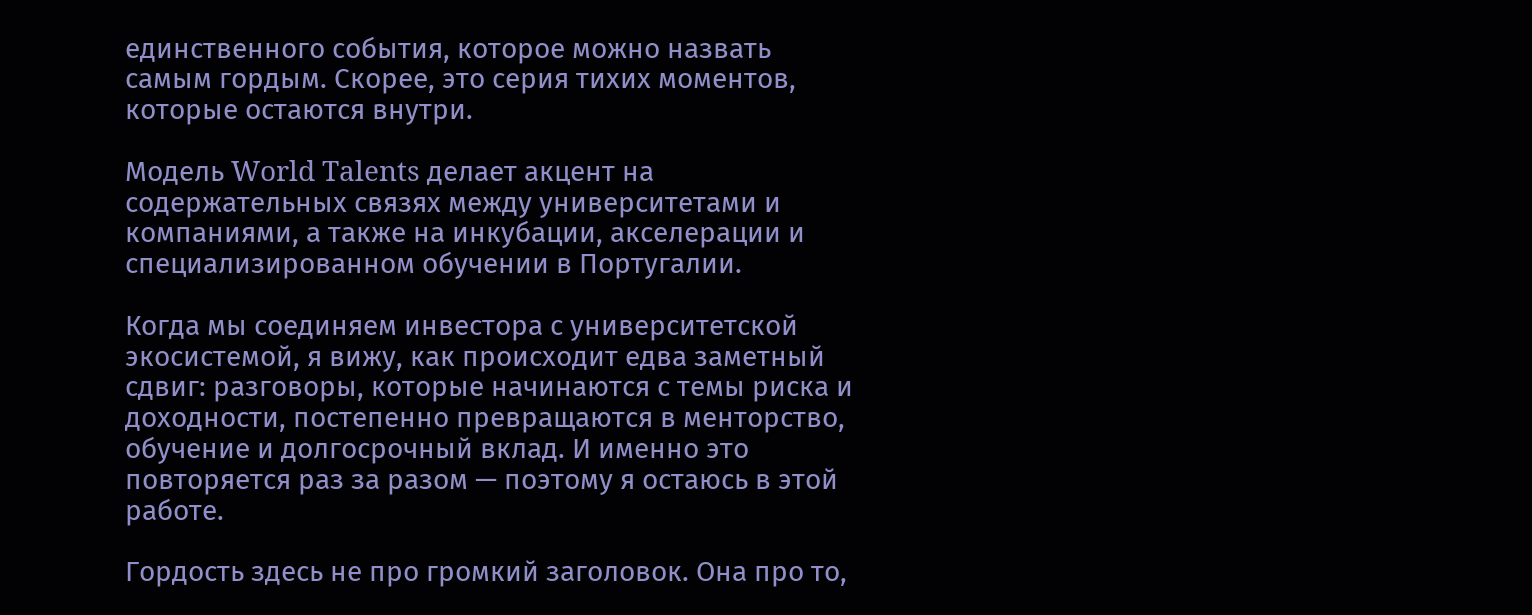единственного события, которое можно назвать самым гордым. Скорее, это серия тихих моментов, которые остаются внутри.

Модель World Talents делает акцент на содержательных связях между университетами и компаниями, а также на инкубации, акселерации и специализированном обучении в Португалии.

Когда мы соединяем инвестора с университетской экосистемой, я вижу, как происходит едва заметный сдвиг: разговоры, которые начинаются с темы риска и доходности, постепенно превращаются в менторство, обучение и долгосрочный вклад. И именно это повторяется раз за разом — поэтому я остаюсь в этой работе.

Гордость здесь не про громкий заголовок. Она про то,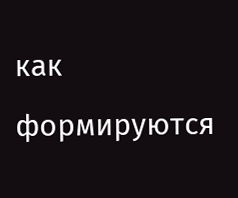как формируются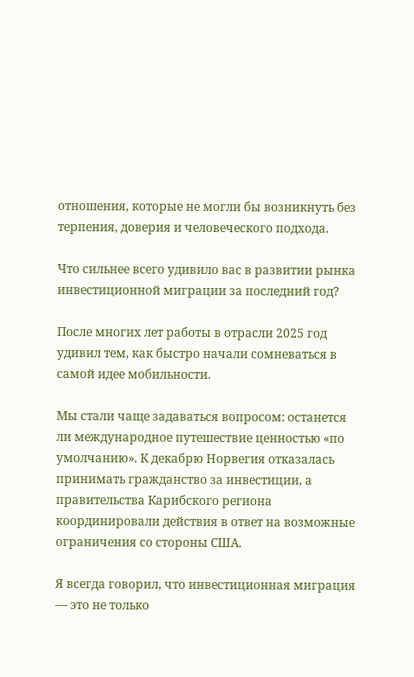отношения, которые не могли бы возникнуть без терпения, доверия и человеческого подхода.

Что сильнее всего удивило вас в развитии рынка инвестиционной миграции за последний год?

После многих лет работы в отрасли 2025 год удивил тем, как быстро начали сомневаться в самой идее мобильности.

Мы стали чаще задаваться вопросом: останется ли международное путешествие ценностью «по умолчанию». К декабрю Норвегия отказалась принимать гражданство за инвестиции, а правительства Карибского региона координировали действия в ответ на возможные ограничения со стороны США.

Я всегда говорил, что инвестиционная миграция — это не только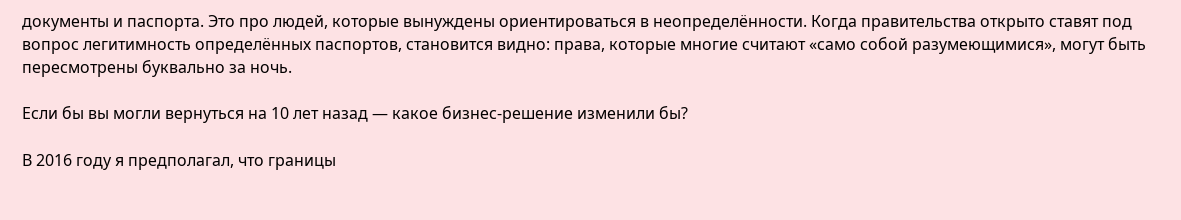документы и паспорта. Это про людей, которые вынуждены ориентироваться в неопределённости. Когда правительства открыто ставят под вопрос легитимность определённых паспортов, становится видно: права, которые многие считают «само собой разумеющимися», могут быть пересмотрены буквально за ночь.

Если бы вы могли вернуться на 10 лет назад — какое бизнес-решение изменили бы?

В 2016 году я предполагал, что границы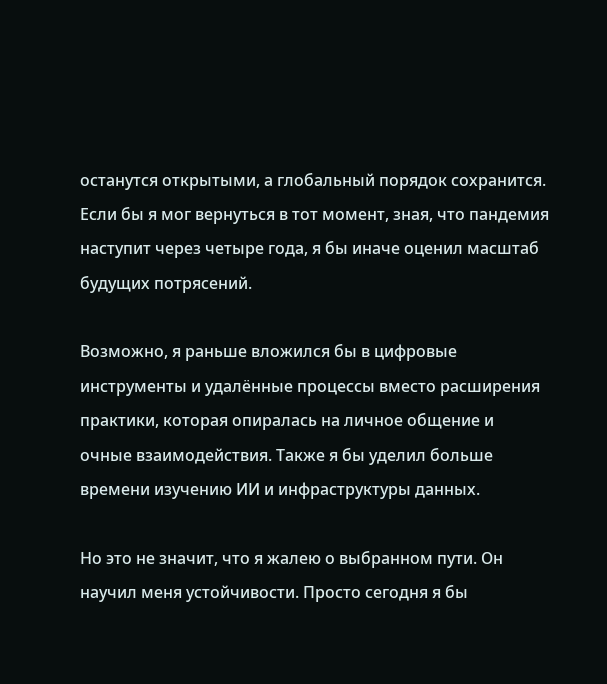останутся открытыми, а глобальный порядок сохранится. Если бы я мог вернуться в тот момент, зная, что пандемия наступит через четыре года, я бы иначе оценил масштаб будущих потрясений.

Возможно, я раньше вложился бы в цифровые инструменты и удалённые процессы вместо расширения практики, которая опиралась на личное общение и очные взаимодействия. Также я бы уделил больше времени изучению ИИ и инфраструктуры данных.

Но это не значит, что я жалею о выбранном пути. Он научил меня устойчивости. Просто сегодня я бы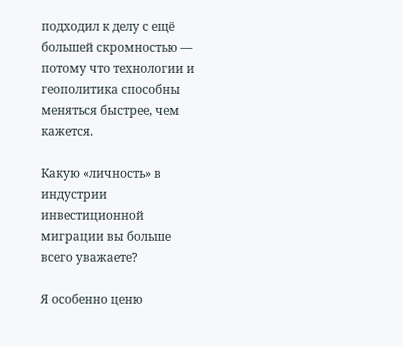подходил к делу с ещё большей скромностью — потому что технологии и геополитика способны меняться быстрее, чем кажется.

Какую «личность» в индустрии инвестиционной миграции вы больше всего уважаете?

Я особенно ценю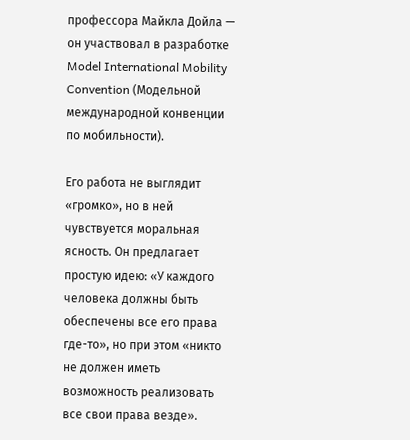профессора Майкла Дойла — он участвовал в разработке Model International Mobility Convention (Модельной международной конвенции по мобильности).

Его работа не выглядит «громко», но в ней чувствуется моральная ясность. Он предлагает простую идею: «У каждого человека должны быть обеспечены все его права где-то», но при этом «никто не должен иметь возможность реализовать все свои права везде».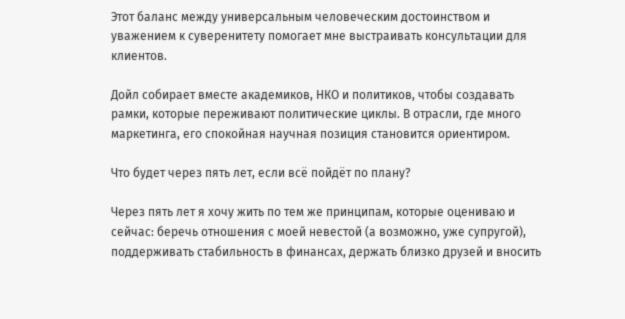Этот баланс между универсальным человеческим достоинством и уважением к суверенитету помогает мне выстраивать консультации для клиентов.

Дойл собирает вместе академиков, НКО и политиков, чтобы создавать рамки, которые переживают политические циклы. В отрасли, где много маркетинга, его спокойная научная позиция становится ориентиром.

Что будет через пять лет, если всё пойдёт по плану?

Через пять лет я хочу жить по тем же принципам, которые оцениваю и сейчас: беречь отношения с моей невестой (а возможно, уже супругой), поддерживать стабильность в финансах, держать близко друзей и вносить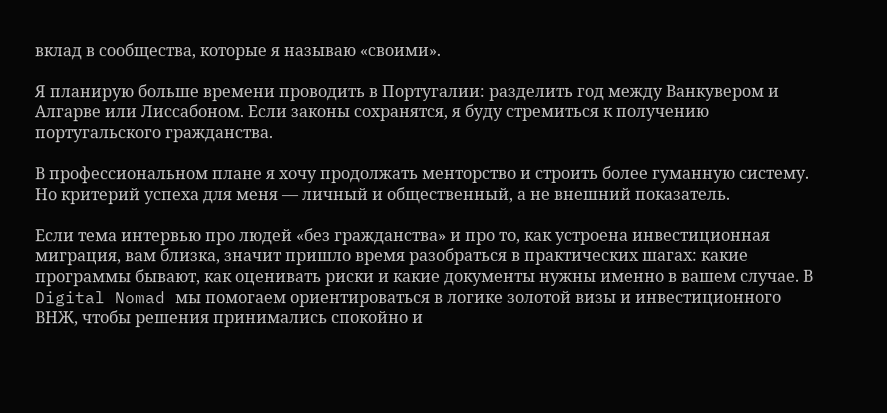вклад в сообщества, которые я называю «своими».

Я планирую больше времени проводить в Португалии: разделить год между Ванкувером и Алгарве или Лиссабоном. Если законы сохранятся, я буду стремиться к получению португальского гражданства.

В профессиональном плане я хочу продолжать менторство и строить более гуманную систему. Но критерий успеха для меня — личный и общественный, а не внешний показатель.

Если тема интервью про людей «без гражданства» и про то, как устроена инвестиционная миграция, вам близка, значит пришло время разобраться в практических шагах: какие программы бывают, как оценивать риски и какие документы нужны именно в вашем случае. В Digital Nomad мы помогаем ориентироваться в логике золотой визы и инвестиционного ВНЖ, чтобы решения принимались спокойно и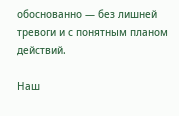обоснованно — без лишней тревоги и с понятным планом действий.

Наш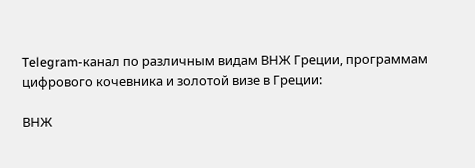Telegram-канал по различным видам ВНЖ Греции, программам цифрового кочевника и золотой визе в Греции:

ВНЖ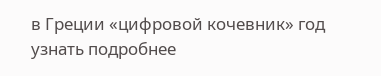в Греции «цифровой кочевник» год
узнать подробнее